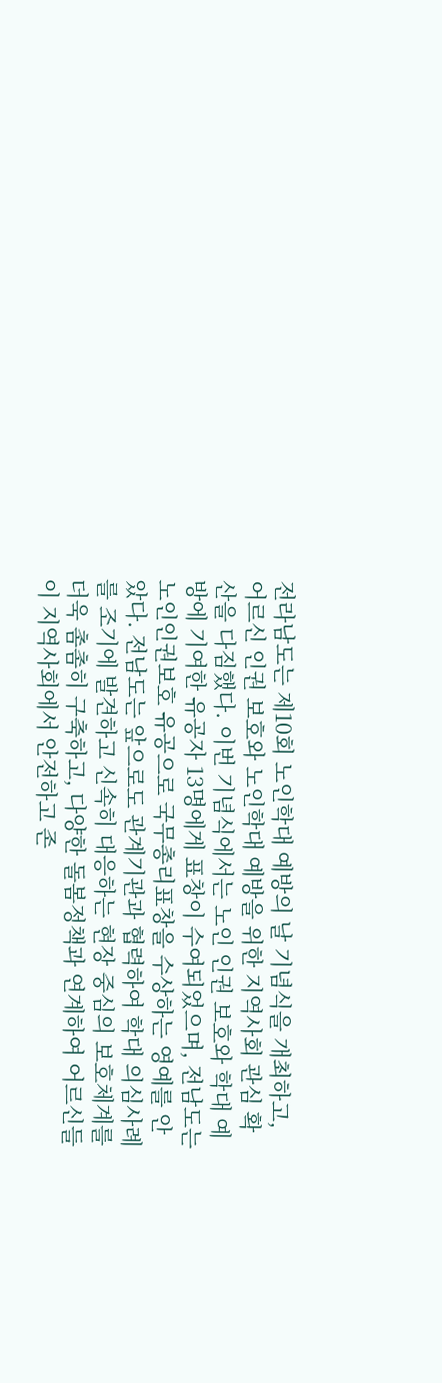전라남도는 제10회 노인학대 예방의 날 기념식을 개최하고, 어르신 인권 보호와 노인학대 예방을 위한 지역사회 관심 확산을 다짐했다. 이번 기념식에서는 노인 인권 보호와 학대 예방에 기여한 유공자 13명에게 표창이 수여되었으며, 전남도는 노인인권보호 유공으로 국무총리표창을 수상하는 영예를 안았다. 전남도는 앞으로도 관계기관과 협력하여 학대 의심사례를 조기에 발견하고 신속히 대응하는 현장 중심의 보호체계를 더욱 촘촘히 구축하고, 다양한 돌봄정책과 연계하여 어르신들이 지역사회에서 안전하고 존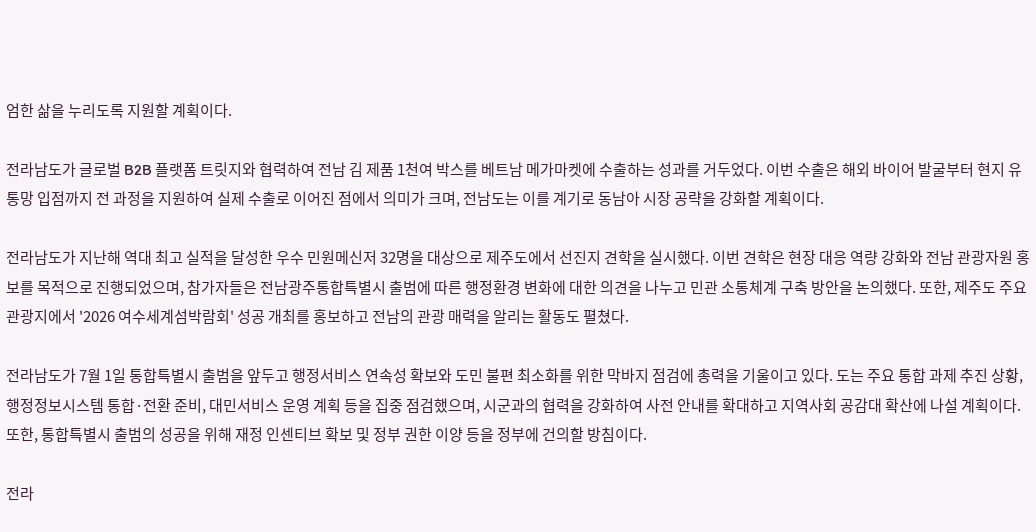엄한 삶을 누리도록 지원할 계획이다.

전라남도가 글로벌 B2B 플랫폼 트릿지와 협력하여 전남 김 제품 1천여 박스를 베트남 메가마켓에 수출하는 성과를 거두었다. 이번 수출은 해외 바이어 발굴부터 현지 유통망 입점까지 전 과정을 지원하여 실제 수출로 이어진 점에서 의미가 크며, 전남도는 이를 계기로 동남아 시장 공략을 강화할 계획이다.

전라남도가 지난해 역대 최고 실적을 달성한 우수 민원메신저 32명을 대상으로 제주도에서 선진지 견학을 실시했다. 이번 견학은 현장 대응 역량 강화와 전남 관광자원 홍보를 목적으로 진행되었으며, 참가자들은 전남광주통합특별시 출범에 따른 행정환경 변화에 대한 의견을 나누고 민관 소통체계 구축 방안을 논의했다. 또한, 제주도 주요 관광지에서 '2026 여수세계섬박람회' 성공 개최를 홍보하고 전남의 관광 매력을 알리는 활동도 펼쳤다.

전라남도가 7월 1일 통합특별시 출범을 앞두고 행정서비스 연속성 확보와 도민 불편 최소화를 위한 막바지 점검에 총력을 기울이고 있다. 도는 주요 통합 과제 추진 상황, 행정정보시스템 통합·전환 준비, 대민서비스 운영 계획 등을 집중 점검했으며, 시군과의 협력을 강화하여 사전 안내를 확대하고 지역사회 공감대 확산에 나설 계획이다. 또한, 통합특별시 출범의 성공을 위해 재정 인센티브 확보 및 정부 권한 이양 등을 정부에 건의할 방침이다.

전라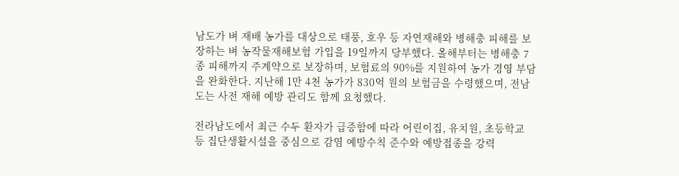남도가 벼 재배 농가를 대상으로 태풍, 호우 등 자연재해와 병해충 피해를 보장하는 벼 농작물재해보험 가입을 19일까지 당부했다. 올해부터는 병해충 7종 피해까지 주계약으로 보장하며, 보험료의 90%를 지원하여 농가 경영 부담을 완화한다. 지난해 1만 4천 농가가 830억 원의 보험금을 수령했으며, 전남도는 사전 재해 예방 관리도 함께 요청했다.

전라남도에서 최근 수두 환자가 급증함에 따라 어린이집, 유치원, 초등학교 등 집단생활시설을 중심으로 감염 예방수칙 준수와 예방접종을 강력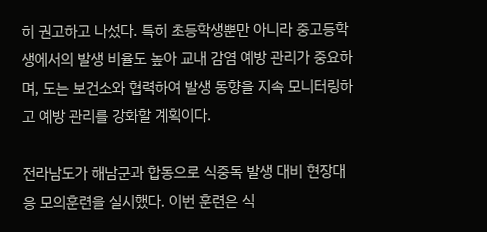히 권고하고 나섰다. 특히 초등학생뿐만 아니라 중고등학생에서의 발생 비율도 높아 교내 감염 예방 관리가 중요하며, 도는 보건소와 협력하여 발생 동향을 지속 모니터링하고 예방 관리를 강화할 계획이다.

전라남도가 해남군과 합동으로 식중독 발생 대비 현장대응 모의훈련을 실시했다. 이번 훈련은 식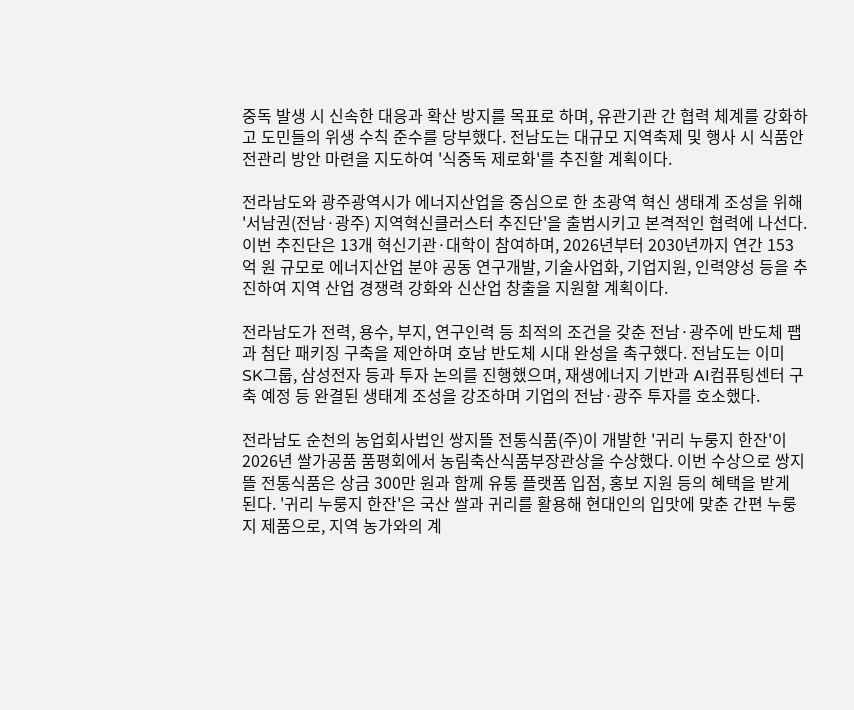중독 발생 시 신속한 대응과 확산 방지를 목표로 하며, 유관기관 간 협력 체계를 강화하고 도민들의 위생 수칙 준수를 당부했다. 전남도는 대규모 지역축제 및 행사 시 식품안전관리 방안 마련을 지도하여 '식중독 제로화'를 추진할 계획이다.

전라남도와 광주광역시가 에너지산업을 중심으로 한 초광역 혁신 생태계 조성을 위해 '서남권(전남·광주) 지역혁신클러스터 추진단'을 출범시키고 본격적인 협력에 나선다. 이번 추진단은 13개 혁신기관·대학이 참여하며, 2026년부터 2030년까지 연간 153억 원 규모로 에너지산업 분야 공동 연구개발, 기술사업화, 기업지원, 인력양성 등을 추진하여 지역 산업 경쟁력 강화와 신산업 창출을 지원할 계획이다.

전라남도가 전력, 용수, 부지, 연구인력 등 최적의 조건을 갖춘 전남·광주에 반도체 팹과 첨단 패키징 구축을 제안하며 호남 반도체 시대 완성을 촉구했다. 전남도는 이미 SK그룹, 삼성전자 등과 투자 논의를 진행했으며, 재생에너지 기반과 AI컴퓨팅센터 구축 예정 등 완결된 생태계 조성을 강조하며 기업의 전남·광주 투자를 호소했다.

전라남도 순천의 농업회사법인 쌍지뜰 전통식품(주)이 개발한 '귀리 누룽지 한잔'이 2026년 쌀가공품 품평회에서 농림축산식품부장관상을 수상했다. 이번 수상으로 쌍지뜰 전통식품은 상금 300만 원과 함께 유통 플랫폼 입점, 홍보 지원 등의 혜택을 받게 된다. '귀리 누룽지 한잔'은 국산 쌀과 귀리를 활용해 현대인의 입맛에 맞춘 간편 누룽지 제품으로, 지역 농가와의 계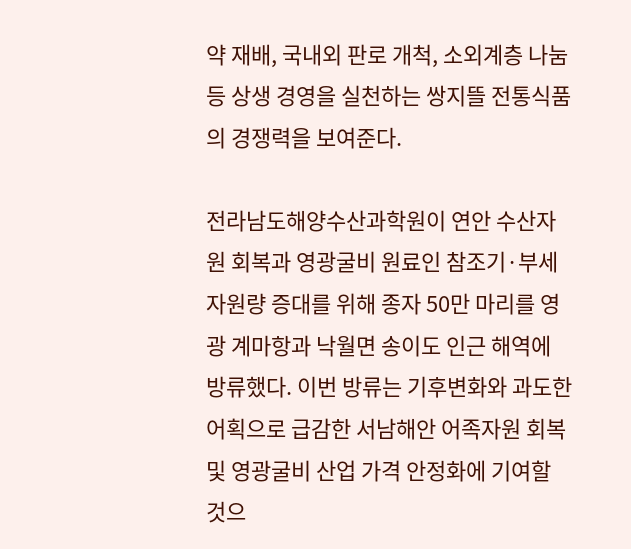약 재배, 국내외 판로 개척, 소외계층 나눔 등 상생 경영을 실천하는 쌍지뜰 전통식품의 경쟁력을 보여준다.

전라남도해양수산과학원이 연안 수산자원 회복과 영광굴비 원료인 참조기·부세 자원량 증대를 위해 종자 50만 마리를 영광 계마항과 낙월면 송이도 인근 해역에 방류했다. 이번 방류는 기후변화와 과도한 어획으로 급감한 서남해안 어족자원 회복 및 영광굴비 산업 가격 안정화에 기여할 것으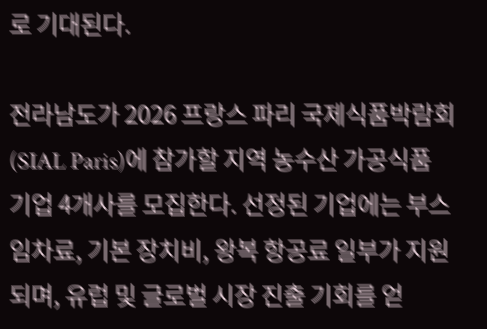로 기대된다.

전라남도가 2026 프랑스 파리 국제식품박람회(SIAL Paris)에 참가할 지역 농수산 가공식품 기업 4개사를 모집한다. 선정된 기업에는 부스 임차료, 기본 장치비, 왕복 항공료 일부가 지원되며, 유럽 및 글로벌 시장 진출 기회를 얻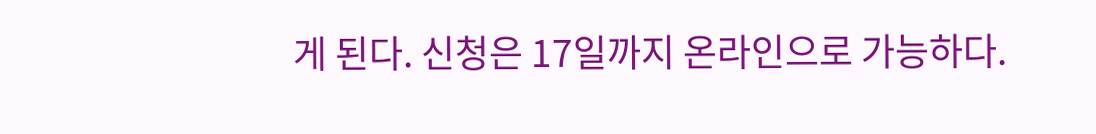게 된다. 신청은 17일까지 온라인으로 가능하다.